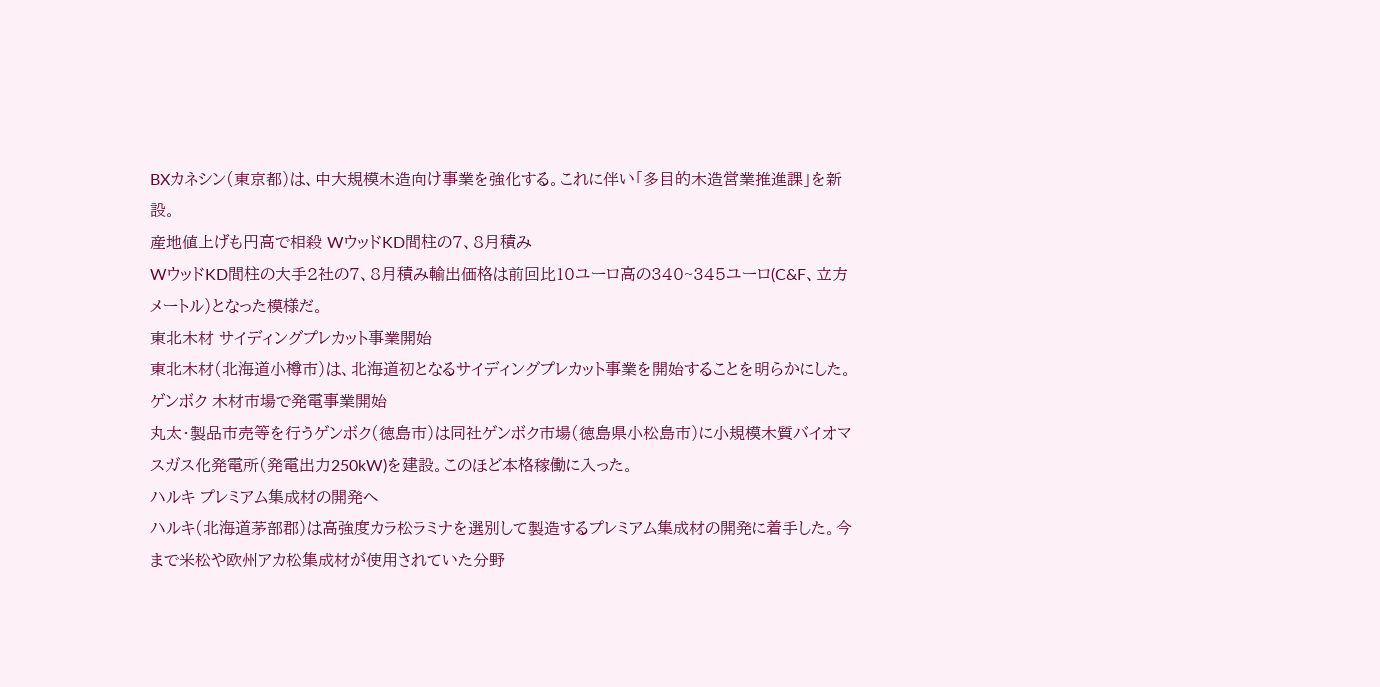BXカネシン(東京都)は、中大規模木造向け事業を強化する。これに伴い「多目的木造営業推進課」を新設。
産地値上げも円高で相殺 WウッドKD間柱の7、8月積み
WウッドKD間柱の大手2社の7、8月積み輸出価格は前回比10ユーロ高の340~345ユーロ(C&F、立方メートル)となった模様だ。
東北木材 サイディングプレカット事業開始
東北木材(北海道小樽市)は、北海道初となるサイディングプレカット事業を開始することを明らかにした。
ゲンボク 木材市場で発電事業開始
丸太・製品市売等を行うゲンボク(徳島市)は同社ゲンボク市場(徳島県小松島市)に小規模木質バイオマスガス化発電所(発電出力250kW)を建設。このほど本格稼働に入った。
ハルキ プレミアム集成材の開発へ
ハルキ(北海道茅部郡)は高強度カラ松ラミナを選別して製造するプレミアム集成材の開発に着手した。今まで米松や欧州アカ松集成材が使用されていた分野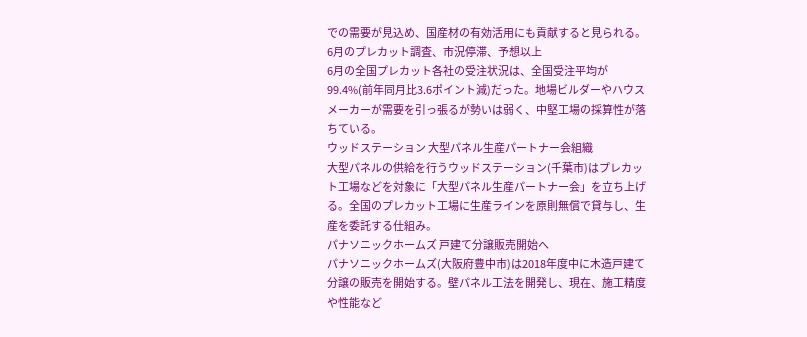での需要が見込め、国産材の有効活用にも貢献すると見られる。
6月のプレカット調査、市況停滞、予想以上
6月の全国プレカット各社の受注状況は、全国受注平均が99.4%(前年同月比3.6ポイント減)だった。地場ビルダーやハウスメーカーが需要を引っ張るが勢いは弱く、中堅工場の採算性が落ちている。
ウッドステーション 大型パネル生産パートナー会組織
大型パネルの供給を行うウッドステーション(千葉市)はプレカット工場などを対象に「大型パネル生産パートナー会」を立ち上げる。全国のプレカット工場に生産ラインを原則無償で貸与し、生産を委託する仕組み。
パナソニックホームズ 戸建て分譲販売開始へ
パナソニックホームズ(大阪府豊中市)は2018年度中に木造戸建て分譲の販売を開始する。壁パネル工法を開発し、現在、施工精度や性能など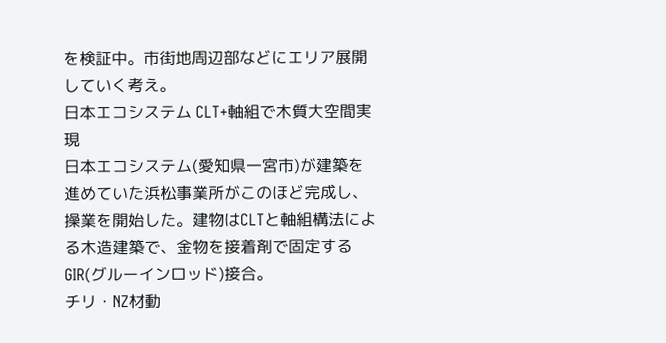を検証中。市街地周辺部などにエリア展開していく考え。
日本エコシステム CLT+軸組で木質大空間実現
日本エコシステム(愛知県一宮市)が建築を進めていた浜松事業所がこのほど完成し、操業を開始した。建物はCLTと軸組構法による木造建築で、金物を接着剤で固定するGIR(グルーインロッド)接合。
チリ・NZ材動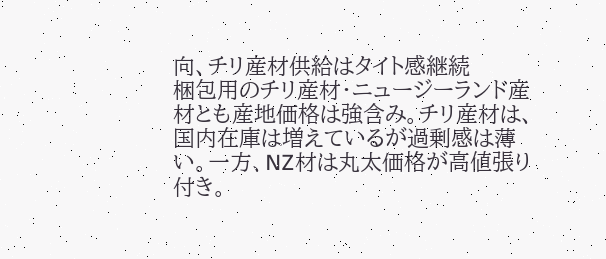向、チリ産材供給はタイト感継続
梱包用のチリ産材・ニュージーランド産材とも産地価格は強含み。チリ産材は、国内在庫は増えているが過剰感は薄い。一方、NZ材は丸太価格が高値張り付き。